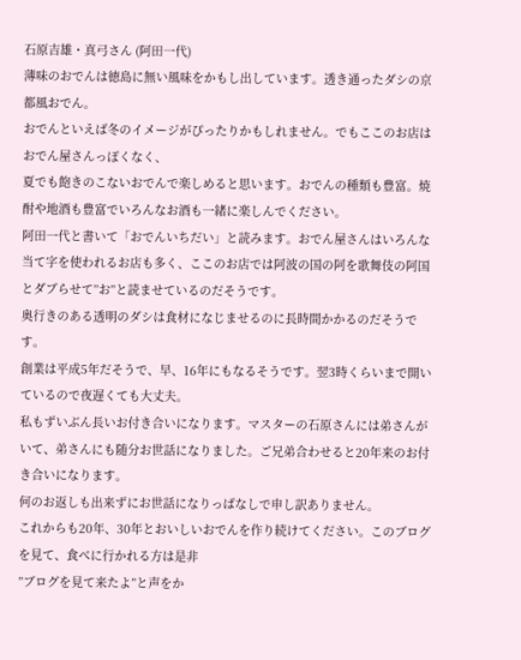石原吉雄・真弓さん (阿田一代)
薄味のおでんは徳島に無い風味をかもし出しています。透き通ったダシの京都風おでん。
おでんといえば冬のイメージがぴったりかもしれません。でもここのお店はおでん屋さんっぽくなく、
夏でも飽きのこないおでんで楽しめると思います。おでんの種類も豊富。焼酎や地酒も豊富でいろんなお酒も一緒に楽しんでください。
阿田一代と書いて「おでんいちだい」と読みます。おでん屋さんはいろんな当て字を使われるお店も多く、ここのお店では阿波の国の阿を歌舞伎の阿国とダブらせて”お”と読ませているのだそうです。
奥行きのある透明のダシは食材になじませるのに長時間かかるのだそうです。
創業は平成5年だそうで、早、16年にもなるそうです。翌3時くらいまで開いているので夜遅くても大丈夫。
私もずいぶん長いお付き合いになります。マスターの石原さんには弟さんがいて、弟さんにも随分お世話になりました。ご兄弟合わせると20年来のお付き合いになります。
何のお返しも出来ずにお世話になりっぱなしで申し訳ありません。
これからも20年、30年とおいしいおでんを作り続けてください。このブログを見て、食べに行かれる方は是非
”ブログを見て来たよ”と声をか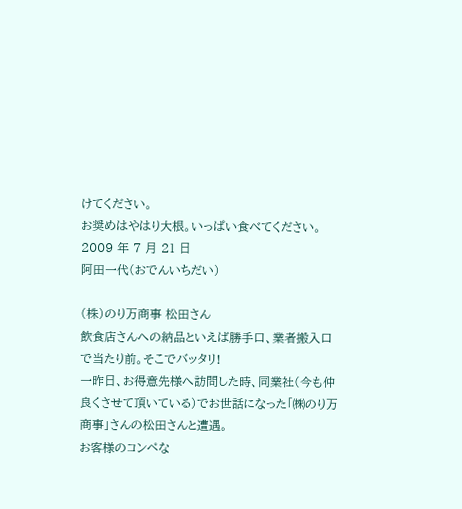けてください。
お奨めはやはり大根。いっぱい食べてください。
2009 年 7 月 21 日
阿田一代(おでんいちだい)

(株)のり万商事 松田さん
飲食店さんへの納品といえば勝手口、業者搬入口で当たり前。そこでバッタリ!
一昨日、お得意先様へ訪問した時、同業社(今も仲良くさせて頂いている)でお世話になった「㈱のり万商事」さんの松田さんと遭遇。
お客様のコンペな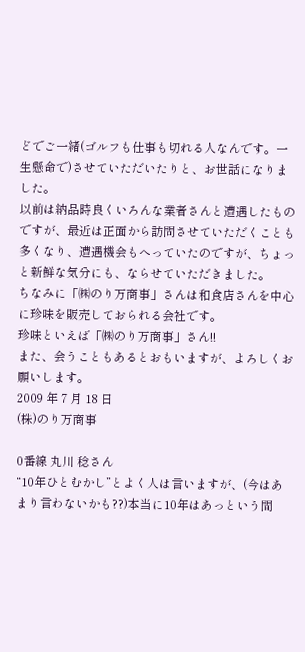どでご一緒(ゴルフも仕事も切れる人なんです。一生懸命で)させていただいたりと、お世話になりました。
以前は納品時良くいろんな業者さんと遭遇したものですが、最近は正面から訪問させていただくことも多くなり、遭遇機会もへっていたのですが、ちょっと新鮮な気分にも、ならせていただきました。
ちなみに「㈱のり万商事」さんは和食店さんを中心に珍味を販売しておられる会社です。
珍味といえば「㈱のり万商事」さん!!
また、会うこともあるとおもいますが、よろしくお願いします。
2009 年 7 月 18 日
(株)のり万商事

0番線 丸川 稔さん
“10年ひとむかし”とよく人は言いますが、(今はあまり言わないかも??)本当に10年はあっという間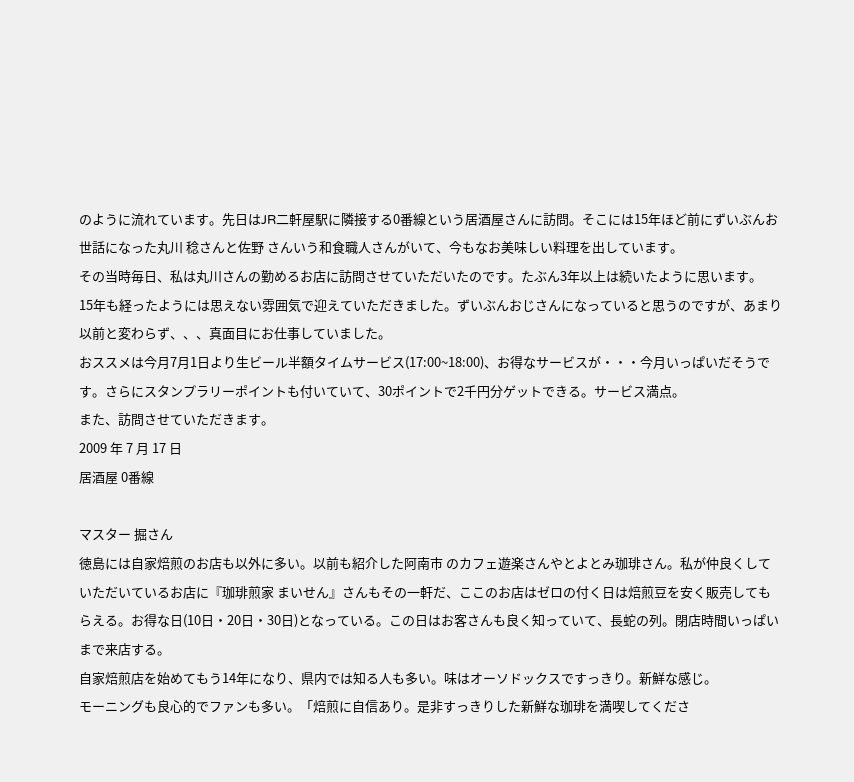のように流れています。先日はJR二軒屋駅に隣接する0番線という居酒屋さんに訪問。そこには15年ほど前にずいぶんお世話になった丸川 稔さんと佐野 さんいう和食職人さんがいて、今もなお美味しい料理を出しています。
その当時毎日、私は丸川さんの勤めるお店に訪問させていただいたのです。たぶん3年以上は続いたように思います。
15年も経ったようには思えない雰囲気で迎えていただきました。ずいぶんおじさんになっていると思うのですが、あまり以前と変わらず、、、真面目にお仕事していました。
おススメは今月7月1日より生ビール半額タイムサービス(17:00~18:00)、お得なサービスが・・・今月いっぱいだそうです。さらにスタンプラリーポイントも付いていて、30ポイントで2千円分ゲットできる。サービス満点。
また、訪問させていただきます。
2009 年 7 月 17 日
居酒屋 0番線

マスター 掘さん
徳島には自家焙煎のお店も以外に多い。以前も紹介した阿南市 のカフェ遊楽さんやとよとみ珈琲さん。私が仲良くしていただいているお店に『珈琲煎家 まいせん』さんもその一軒だ、ここのお店はゼロの付く日は焙煎豆を安く販売してもらえる。お得な日(10日・20日・30日)となっている。この日はお客さんも良く知っていて、長蛇の列。閉店時間いっぱいまで来店する。
自家焙煎店を始めてもう14年になり、県内では知る人も多い。味はオーソドックスですっきり。新鮮な感じ。
モーニングも良心的でファンも多い。「焙煎に自信あり。是非すっきりした新鮮な珈琲を満喫してくださ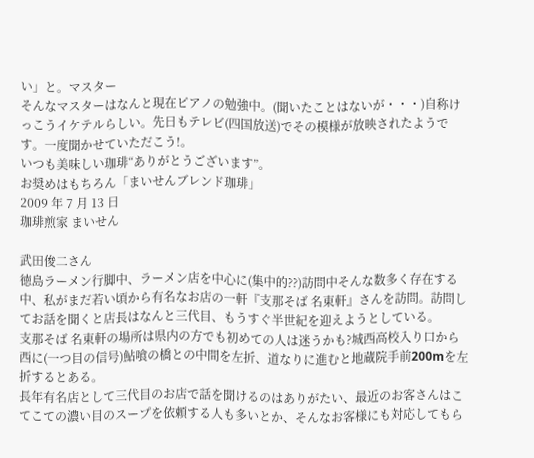い」と。マスター
そんなマスターはなんと現在ピアノの勉強中。(聞いたことはないが・・・)自称けっこうイケテルらしい。先日もテレビ(四国放送)でその模様が放映されたようです。一度聞かせていただこう!。
いつも美味しい珈琲“ありがとうございます”。
お奨めはもちろん「まいせんブレンド珈琲」
2009 年 7 月 13 日
珈琲煎家 まいせん

武田俊二さん
徳島ラーメン行脚中、ラーメン店を中心に(集中的??)訪問中そんな数多く存在する中、私がまだ若い頃から有名なお店の一軒『支那そば 名東軒』さんを訪問。訪問してお話を聞くと店長はなんと三代目、もうすぐ半世紀を迎えようとしている。
支那そば 名東軒の場所は県内の方でも初めての人は迷うかも?城西高校入り口から西に(一つ目の信号)鮎喰の橋との中間を左折、道なりに進むと地蔵院手前200mを左折するとある。
長年有名店として三代目のお店で話を聞けるのはありがたい、最近のお客さんはこてこての濃い目のスープを依頼する人も多いとか、そんなお客様にも対応してもら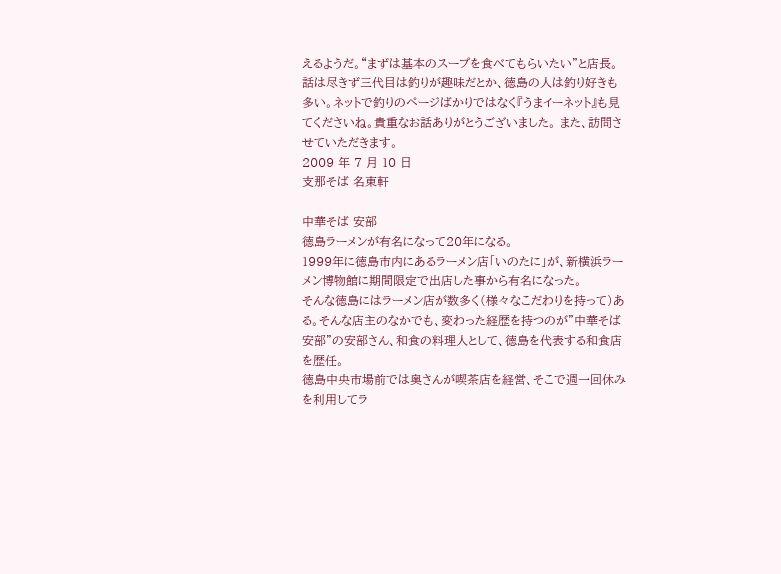えるようだ。“まずは基本のスープを食べてもらいたい”と店長。
話は尽きず三代目は釣りが趣味だとか、徳島の人は釣り好きも多い。ネットで釣りのページばかりではなく『うまイーネット』も見てくださいね。貴重なお話ありがとうございました。 また、訪問させていただきます。
2009 年 7 月 10 日
支那そば 名東軒

中華そば 安部
徳島ラーメンが有名になって20年になる。
1999年に徳島市内にあるラーメン店「いのたに」が、新横浜ラーメン博物館に期間限定で出店した事から有名になった。
そんな徳島にはラーメン店が数多く(様々なこだわりを持って)ある。そんな店主のなかでも、変わった経歴を持つのが”中華そば安部”の安部さん、和食の料理人として、徳島を代表する和食店を歴任。
徳島中央市場前では奥さんが喫茶店を経営、そこで週一回休みを利用してラ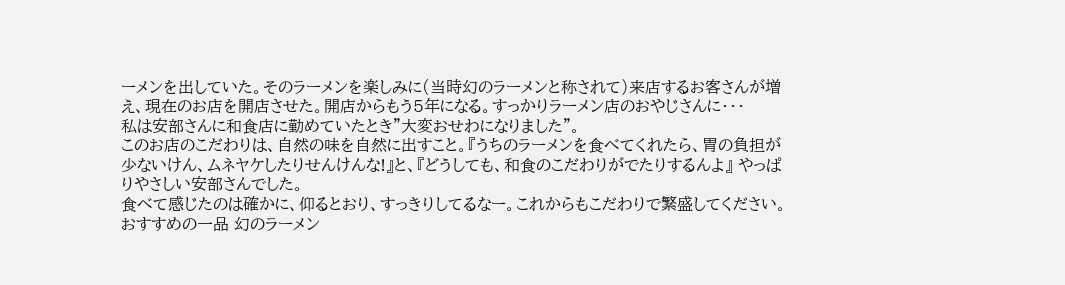ーメンを出していた。そのラーメンを楽しみに(当時幻のラーメンと称されて)来店するお客さんが増え、現在のお店を開店させた。開店からもう5年になる。すっかりラーメン店のおやじさんに・・・
私は安部さんに和食店に勤めていたとき”大変おせわになりました”。
このお店のこだわりは、自然の味を自然に出すこと。『うちのラーメンを食べてくれたら、胃の負担が少ないけん、ムネヤケしたりせんけんな!』と、『どうしても、和食のこだわりがでたりするんよ』 やっぱりやさしい安部さんでした。
食べて感じたのは確かに、仰るとおり、すっきりしてるなー。これからもこだわりで繁盛してください。
おすすめの一品 幻のラーメン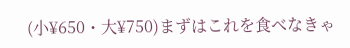(小¥650・大¥750)まずはこれを食べなきゃ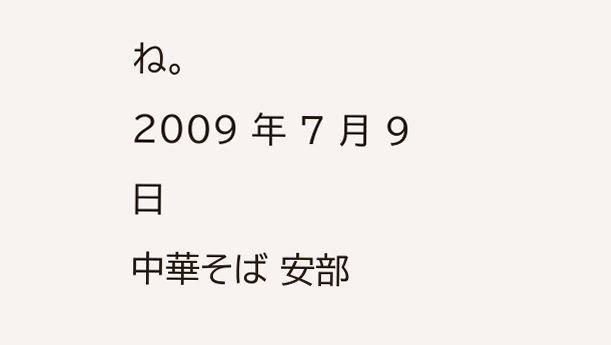ね。
2009 年 7 月 9 日
中華そば 安部